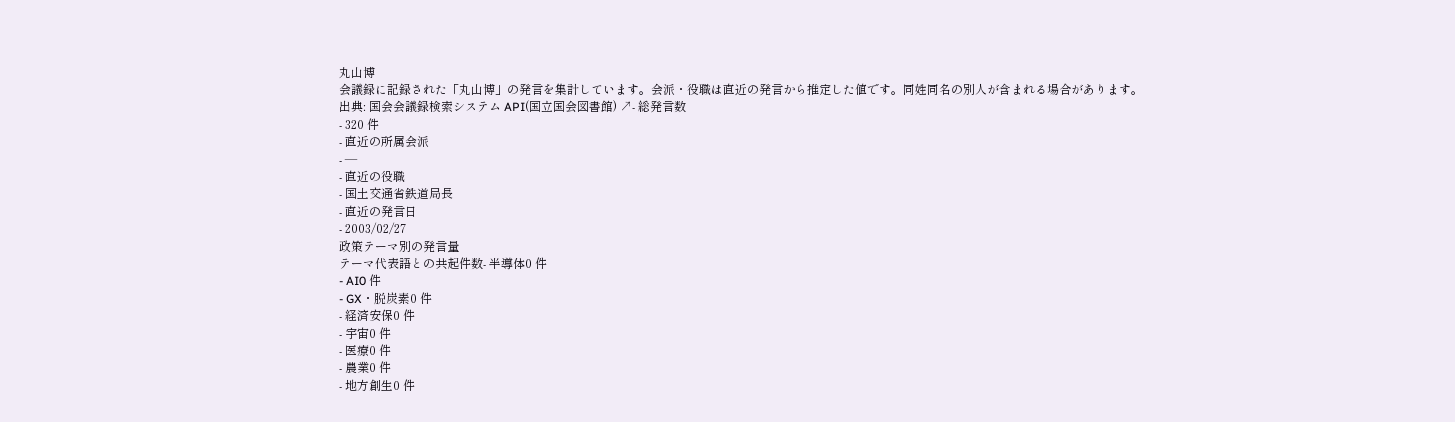丸山博
会議録に記録された「丸山博」の発言を集計しています。会派・役職は直近の発言から推定した値です。同姓同名の別人が含まれる場合があります。
出典: 国会会議録検索システム API(国立国会図書館) ↗- 総発言数
- 320 件
- 直近の所属会派
- —
- 直近の役職
- 国土交通省鉄道局長
- 直近の発言日
- 2003/02/27
政策テーマ別の発言量
テーマ代表語との共起件数- 半導体0 件
- AI0 件
- GX・脱炭素0 件
- 経済安保0 件
- 宇宙0 件
- 医療0 件
- 農業0 件
- 地方創生0 件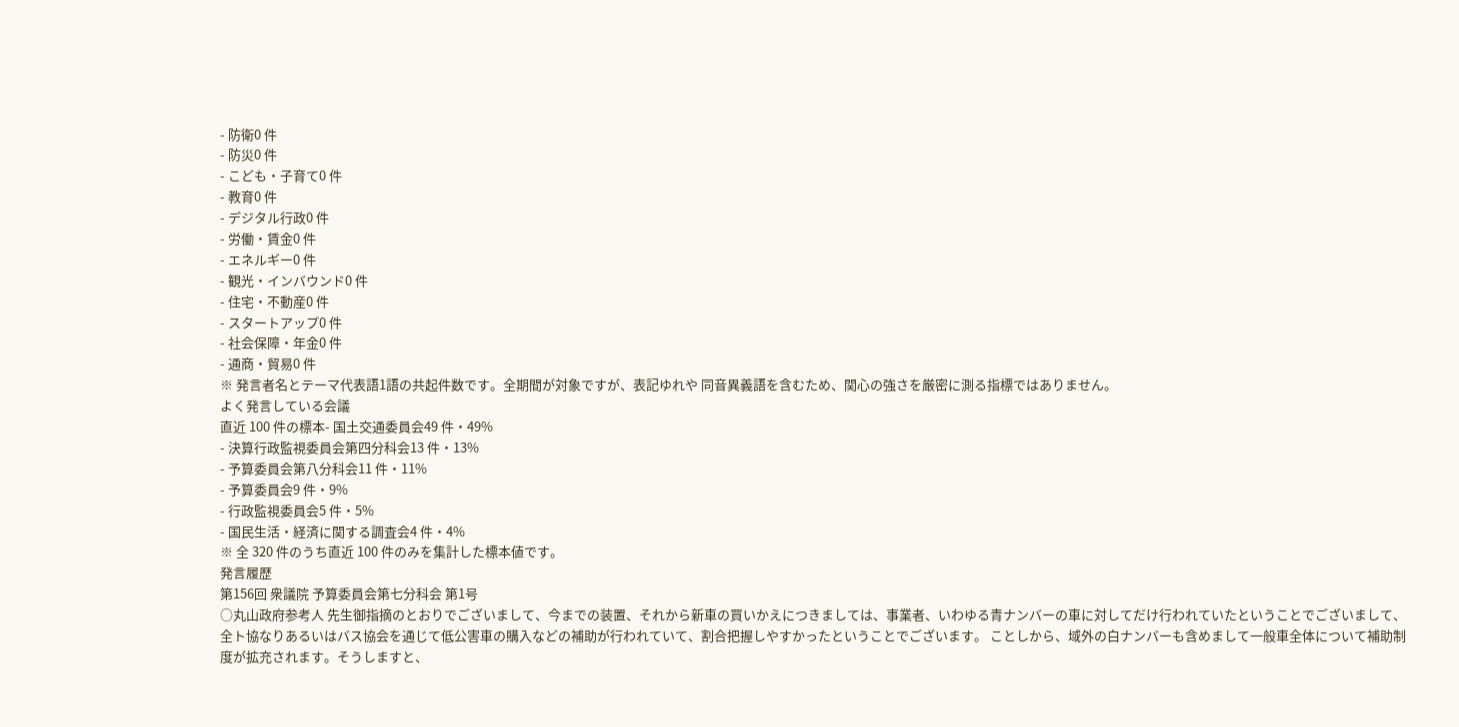- 防衛0 件
- 防災0 件
- こども・子育て0 件
- 教育0 件
- デジタル行政0 件
- 労働・賃金0 件
- エネルギー0 件
- 観光・インバウンド0 件
- 住宅・不動産0 件
- スタートアップ0 件
- 社会保障・年金0 件
- 通商・貿易0 件
※ 発言者名とテーマ代表語1語の共起件数です。全期間が対象ですが、表記ゆれや 同音異義語を含むため、関心の強さを厳密に測る指標ではありません。
よく発言している会議
直近 100 件の標本- 国土交通委員会49 件・49%
- 決算行政監視委員会第四分科会13 件・13%
- 予算委員会第八分科会11 件・11%
- 予算委員会9 件・9%
- 行政監視委員会5 件・5%
- 国民生活・経済に関する調査会4 件・4%
※ 全 320 件のうち直近 100 件のみを集計した標本値です。
発言履歴
第156回 衆議院 予算委員会第七分科会 第1号
○丸山政府参考人 先生御指摘のとおりでございまして、今までの装置、それから新車の買いかえにつきましては、事業者、いわゆる青ナンバーの車に対してだけ行われていたということでございまして、全ト協なりあるいはバス協会を通じて低公害車の購入などの補助が行われていて、割合把握しやすかったということでございます。 ことしから、域外の白ナンバーも含めまして一般車全体について補助制度が拡充されます。そうしますと、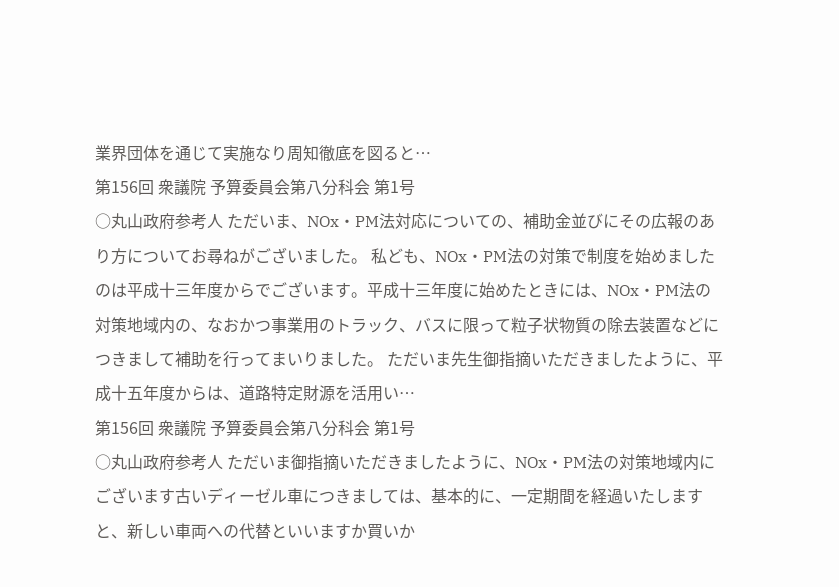業界団体を通じて実施なり周知徹底を図ると…
第156回 衆議院 予算委員会第八分科会 第1号
○丸山政府参考人 ただいま、NOx・PM法対応についての、補助金並びにその広報のあり方についてお尋ねがございました。 私ども、NOx・PM法の対策で制度を始めましたのは平成十三年度からでございます。平成十三年度に始めたときには、NOx・PM法の対策地域内の、なおかつ事業用のトラック、バスに限って粒子状物質の除去装置などにつきまして補助を行ってまいりました。 ただいま先生御指摘いただきましたように、平成十五年度からは、道路特定財源を活用い…
第156回 衆議院 予算委員会第八分科会 第1号
○丸山政府参考人 ただいま御指摘いただきましたように、NOx・PM法の対策地域内にございます古いディーゼル車につきましては、基本的に、一定期間を経過いたしますと、新しい車両への代替といいますか買いか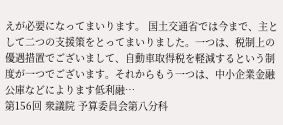えが必要になってまいります。 国土交通省では今まで、主として二つの支援策をとってまいりました。一つは、税制上の優遇措置でございまして、自動車取得税を軽減するという制度が一つでございます。それからもう一つは、中小企業金融公庫などによります低利融…
第156回 衆議院 予算委員会第八分科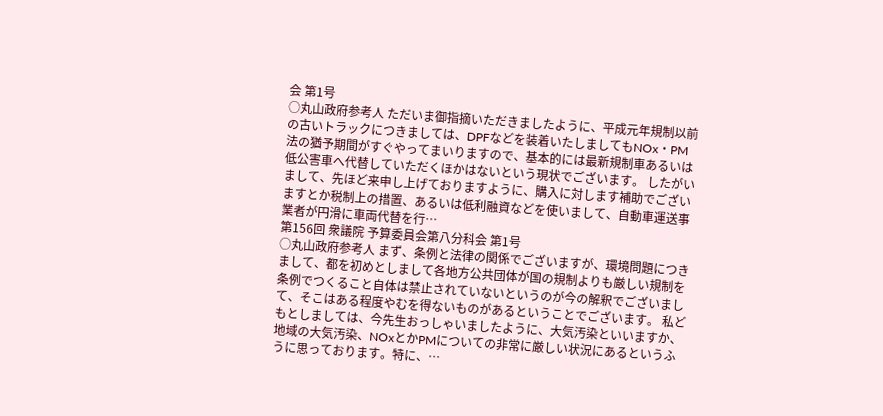会 第1号
○丸山政府参考人 ただいま御指摘いただきましたように、平成元年規制以前の古いトラックにつきましては、DPFなどを装着いたしましてもNOx・PM法の猶予期間がすぐやってまいりますので、基本的には最新規制車あるいは低公害車へ代替していただくほかはないという現状でございます。 したがいまして、先ほど来申し上げておりますように、購入に対します補助でございますとか税制上の措置、あるいは低利融資などを使いまして、自動車運送事業者が円滑に車両代替を行…
第156回 衆議院 予算委員会第八分科会 第1号
○丸山政府参考人 まず、条例と法律の関係でございますが、環境問題につきまして、都を初めとしまして各地方公共団体が国の規制よりも厳しい規制を条例でつくること自体は禁止されていないというのが今の解釈でございまして、そこはある程度やむを得ないものがあるということでございます。 私どもとしましては、今先生おっしゃいましたように、大気汚染といいますか、地域の大気汚染、NOxとかPMについての非常に厳しい状況にあるというふうに思っております。特に、…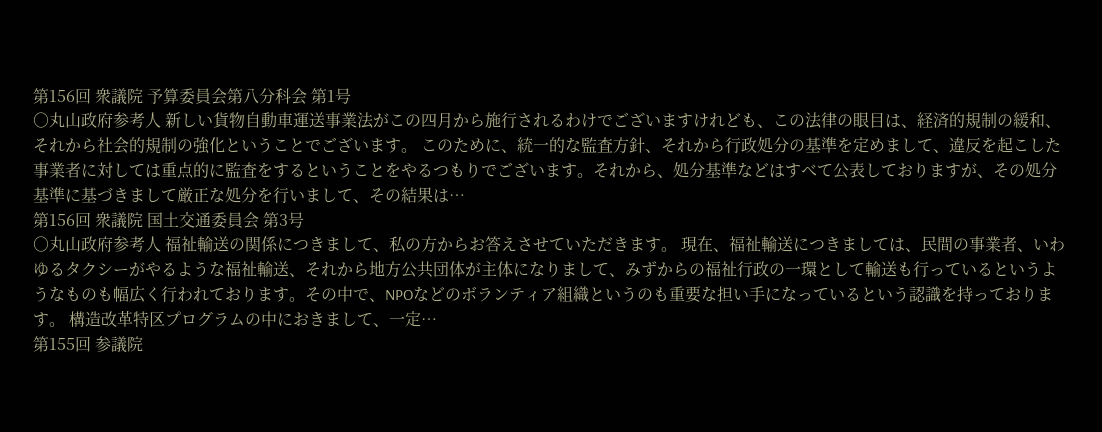第156回 衆議院 予算委員会第八分科会 第1号
○丸山政府参考人 新しい貨物自動車運送事業法がこの四月から施行されるわけでございますけれども、この法律の眼目は、経済的規制の緩和、それから社会的規制の強化ということでございます。 このために、統一的な監査方針、それから行政処分の基準を定めまして、違反を起こした事業者に対しては重点的に監査をするということをやるつもりでございます。それから、処分基準などはすべて公表しておりますが、その処分基準に基づきまして厳正な処分を行いまして、その結果は…
第156回 衆議院 国土交通委員会 第3号
○丸山政府参考人 福祉輸送の関係につきまして、私の方からお答えさせていただきます。 現在、福祉輸送につきましては、民間の事業者、いわゆるタクシーがやるような福祉輸送、それから地方公共団体が主体になりまして、みずからの福祉行政の一環として輸送も行っているというようなものも幅広く行われております。その中で、NPOなどのボランティア組織というのも重要な担い手になっているという認識を持っております。 構造改革特区プログラムの中におきまして、一定…
第155回 参議院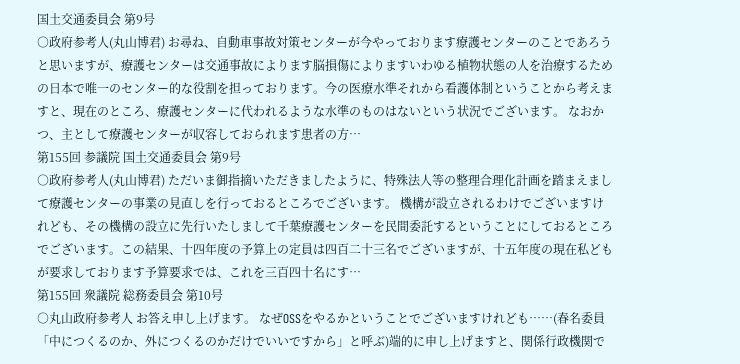国土交通委員会 第9号
○政府参考人(丸山博君) お尋ね、自動車事故対策センターが今やっております療護センターのことであろうと思いますが、療護センターは交通事故によります脳損傷によりますいわゆる植物状態の人を治療するための日本で唯一のセンター的な役割を担っております。今の医療水準それから看護体制ということから考えますと、現在のところ、療護センターに代われるような水準のものはないという状況でございます。 なおかつ、主として療護センターが収容しておられます患者の方…
第155回 参議院 国土交通委員会 第9号
○政府参考人(丸山博君) ただいま御指摘いただきましたように、特殊法人等の整理合理化計画を踏まえまして療護センターの事業の見直しを行っておるところでございます。 機構が設立されるわけでございますけれども、その機構の設立に先行いたしまして千葉療護センターを民間委託するということにしておるところでございます。この結果、十四年度の予算上の定員は四百二十三名でございますが、十五年度の現在私どもが要求しております予算要求では、これを三百四十名にす…
第155回 衆議院 総務委員会 第10号
○丸山政府参考人 お答え申し上げます。 なぜOSSをやるかということでございますけれども……(春名委員「中につくるのか、外につくるのかだけでいいですから」と呼ぶ)端的に申し上げますと、関係行政機関で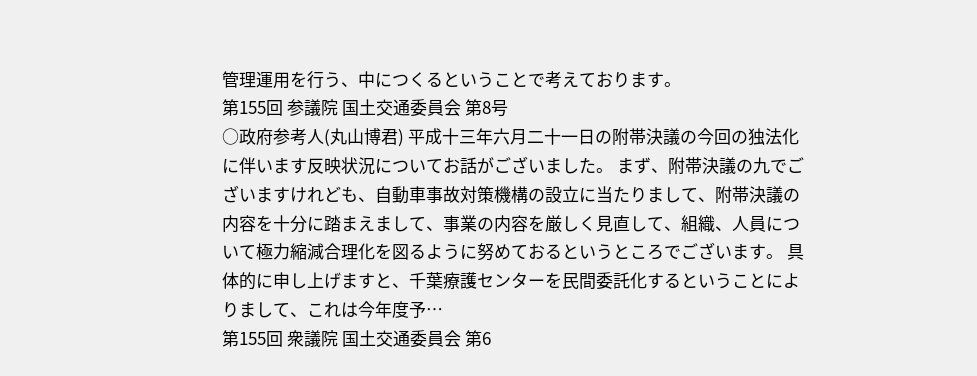管理運用を行う、中につくるということで考えております。
第155回 参議院 国土交通委員会 第8号
○政府参考人(丸山博君) 平成十三年六月二十一日の附帯決議の今回の独法化に伴います反映状況についてお話がございました。 まず、附帯決議の九でございますけれども、自動車事故対策機構の設立に当たりまして、附帯決議の内容を十分に踏まえまして、事業の内容を厳しく見直して、組織、人員について極力縮減合理化を図るように努めておるというところでございます。 具体的に申し上げますと、千葉療護センターを民間委託化するということによりまして、これは今年度予…
第155回 衆議院 国土交通委員会 第6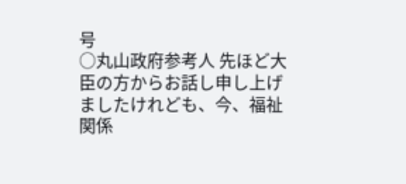号
○丸山政府参考人 先ほど大臣の方からお話し申し上げましたけれども、今、福祉関係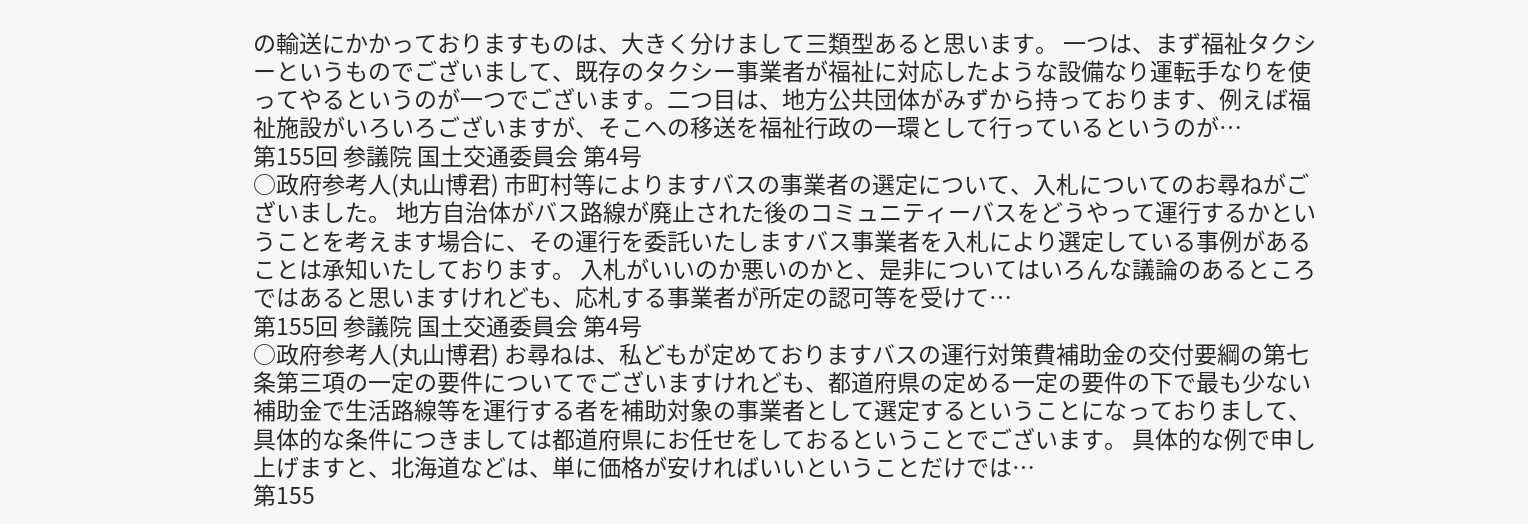の輸送にかかっておりますものは、大きく分けまして三類型あると思います。 一つは、まず福祉タクシーというものでございまして、既存のタクシー事業者が福祉に対応したような設備なり運転手なりを使ってやるというのが一つでございます。二つ目は、地方公共団体がみずから持っております、例えば福祉施設がいろいろございますが、そこへの移送を福祉行政の一環として行っているというのが…
第155回 参議院 国土交通委員会 第4号
○政府参考人(丸山博君) 市町村等によりますバスの事業者の選定について、入札についてのお尋ねがございました。 地方自治体がバス路線が廃止された後のコミュニティーバスをどうやって運行するかということを考えます場合に、その運行を委託いたしますバス事業者を入札により選定している事例があることは承知いたしております。 入札がいいのか悪いのかと、是非についてはいろんな議論のあるところではあると思いますけれども、応札する事業者が所定の認可等を受けて…
第155回 参議院 国土交通委員会 第4号
○政府参考人(丸山博君) お尋ねは、私どもが定めておりますバスの運行対策費補助金の交付要綱の第七条第三項の一定の要件についてでございますけれども、都道府県の定める一定の要件の下で最も少ない補助金で生活路線等を運行する者を補助対象の事業者として選定するということになっておりまして、具体的な条件につきましては都道府県にお任せをしておるということでございます。 具体的な例で申し上げますと、北海道などは、単に価格が安ければいいということだけでは…
第155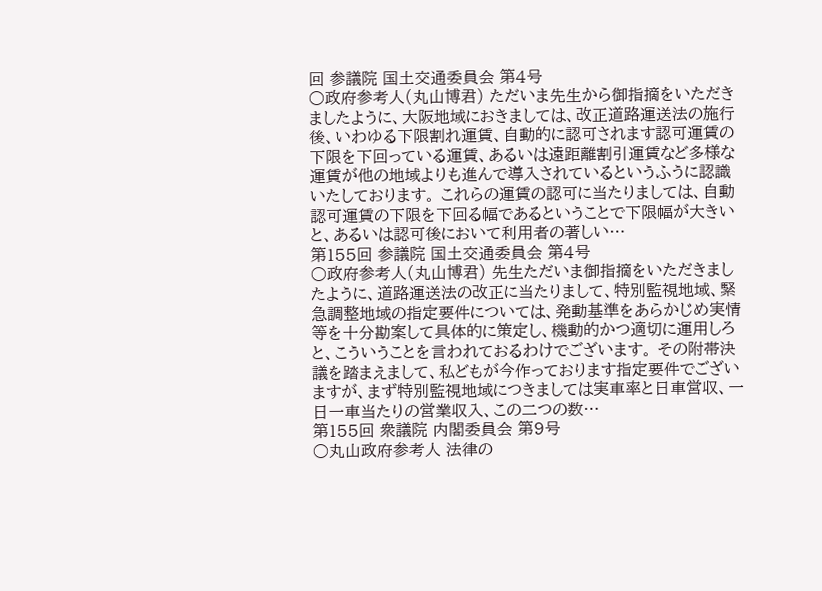回 参議院 国土交通委員会 第4号
○政府参考人(丸山博君) ただいま先生から御指摘をいただきましたように、大阪地域におきましては、改正道路運送法の施行後、いわゆる下限割れ運賃、自動的に認可されます認可運賃の下限を下回っている運賃、あるいは遠距離割引運賃など多様な運賃が他の地域よりも進んで導入されているというふうに認識いたしております。 これらの運賃の認可に当たりましては、自動認可運賃の下限を下回る幅であるということで下限幅が大きいと、あるいは認可後において利用者の著しい…
第155回 参議院 国土交通委員会 第4号
○政府参考人(丸山博君) 先生ただいま御指摘をいただきましたように、道路運送法の改正に当たりまして、特別監視地域、緊急調整地域の指定要件については、発動基準をあらかじめ実情等を十分勘案して具体的に策定し、機動的かつ適切に運用しろと、こういうことを言われておるわけでございます。 その附帯決議を踏まえまして、私どもが今作っております指定要件でございますが、まず特別監視地域につきましては実車率と日車営収、一日一車当たりの営業収入、この二つの数…
第155回 衆議院 内閣委員会 第9号
○丸山政府参考人 法律の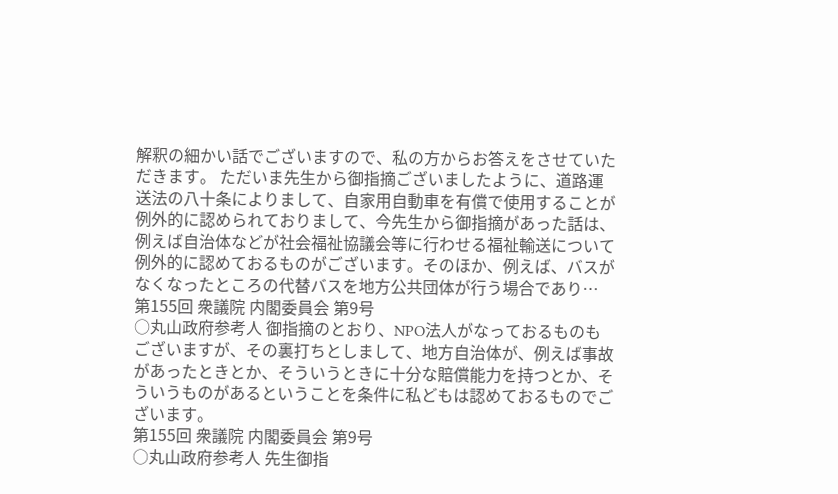解釈の細かい話でございますので、私の方からお答えをさせていただきます。 ただいま先生から御指摘ございましたように、道路運送法の八十条によりまして、自家用自動車を有償で使用することが例外的に認められておりまして、今先生から御指摘があった話は、例えば自治体などが社会福祉協議会等に行わせる福祉輸送について例外的に認めておるものがございます。そのほか、例えば、バスがなくなったところの代替バスを地方公共団体が行う場合であり…
第155回 衆議院 内閣委員会 第9号
○丸山政府参考人 御指摘のとおり、NPO法人がなっておるものもございますが、その裏打ちとしまして、地方自治体が、例えば事故があったときとか、そういうときに十分な賠償能力を持つとか、そういうものがあるということを条件に私どもは認めておるものでございます。
第155回 衆議院 内閣委員会 第9号
○丸山政府参考人 先生御指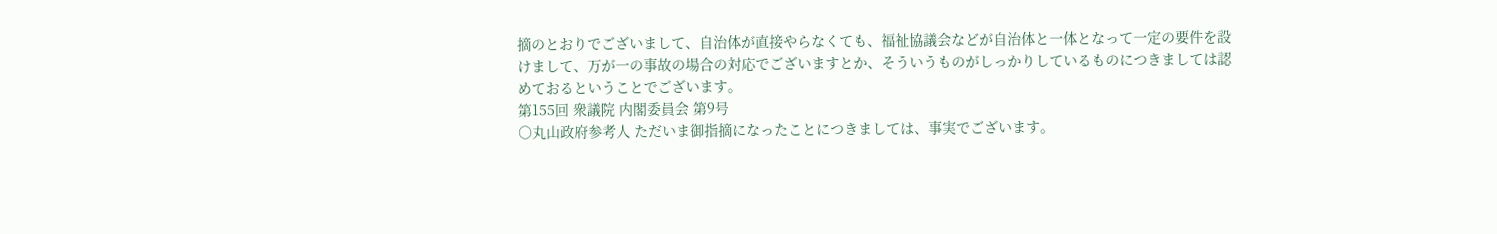摘のとおりでございまして、自治体が直接やらなくても、福祉協議会などが自治体と一体となって一定の要件を設けまして、万が一の事故の場合の対応でございますとか、そういうものがしっかりしているものにつきましては認めておるということでございます。
第155回 衆議院 内閣委員会 第9号
○丸山政府参考人 ただいま御指摘になったことにつきましては、事実でございます。